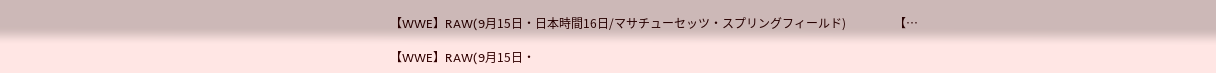【WWE】RAW(9月15日・日本時間16日/マサチューセッツ・スプリングフィールド)                【…

【WWE】RAW(9月15日・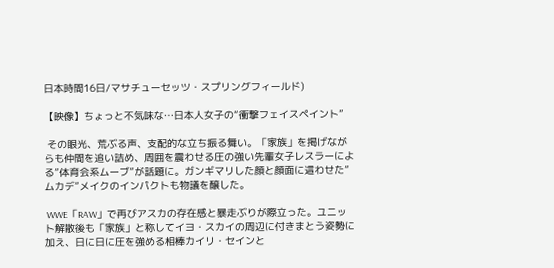日本時間16日/マサチューセッツ・スプリングフィールド)

【映像】ちょっと不気味な…日本人女子の“衝撃フェイスペイント”

 その眼光、荒ぶる声、支配的な立ち振る舞い。「家族」を掲げながらも仲間を追い詰め、周囲を震わせる圧の強い先輩女子レスラーによる”体育会系ムーブ”が話題に。ガンギマリした顔と顔面に這わせた”ムカデ”メイクのインパクトも物議を醸した。

 WWE「RAW」で再びアスカの存在感と暴走ぶりが際立った。ユニット解散後も「家族」と称してイヨ・スカイの周辺に付きまとう姿勢に加え、日に日に圧を強める相棒カイリ・セインと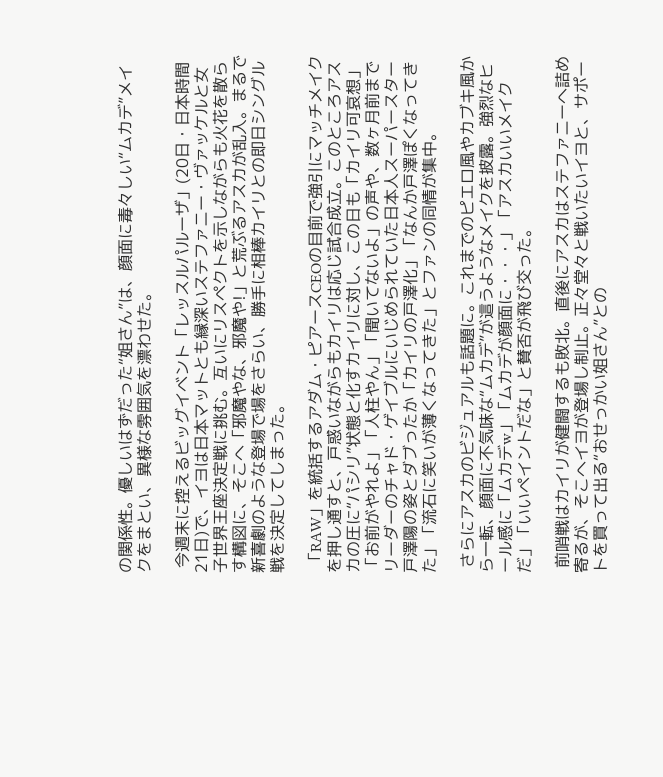の関係性。優しいはずだった“姐さん”は、顔面に毒々しい“ムカデ”メイクをまとい、異様な雰囲気を漂わせた。

 今週末に控えるビッグイベント「レッスルパルーザ」(20日・日本時間21日)で、イヨは日本マットとも縁深いステファニー・ヴァッケルと女子世界王座決定戦に挑む。互いにリスペクトを示しながらも火花を散らす構図に、そこへ「邪魔やな、邪魔や!」と荒ぶるアスカが乱入。まるで新喜劇のような登場で場をさらい、勝手に相棒カイリとの即日シングル戦を決定してしまった。

 「RAW」を統括するアダム・ピアースCEOの目前で強引にマッチメイクを押し通すと、戸惑いながらもカイリは応じ試合成立。このところアスカの圧に“パシリ”状態と化すカイリに対し、この日も「カイリ可哀想」「お前がやれよ」「人柱やん」「聞いてないよ」の声や、数ヶ月前までリーダーのチャド・ゲイブルにいじめられていた日本人スーパースター戸澤陽の姿とダブったか「カイリの戸澤化」「なんか戸澤ぽくなってきた」「流石に笑いが薄くなってきた」とファンの同情が集中。

 さらにアスカのビジュアルも話題に。これまでのピエロ風やカブキ風から一転、顔面に不気味な“ムカデ”が這うようなメイクを披露。強烈なヒール感に「ムカデw」「ムカデが顔面に・・・」「アスカいいメイクだ」「いいペイントだな」と賛否が飛び交った。

 前哨戦はカイリが健闘するも敗北。直後にアスカはステファニーへ詰め寄るが、そこへイヨが登場し制止。正々堂々と戦いたいイヨと、サポートを買って出る“おせっかい姐さん”との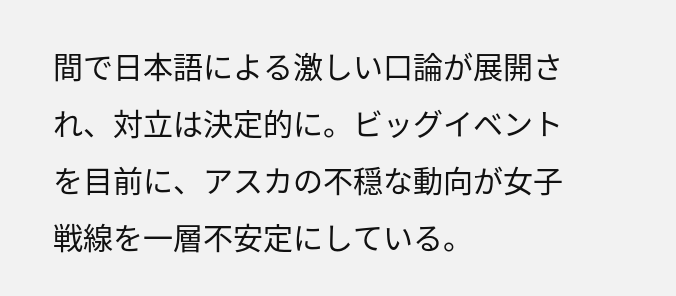間で日本語による激しい口論が展開され、対立は決定的に。ビッグイベントを目前に、アスカの不穏な動向が女子戦線を一層不安定にしている。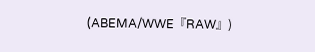(ABEMA/WWE『RAW』)